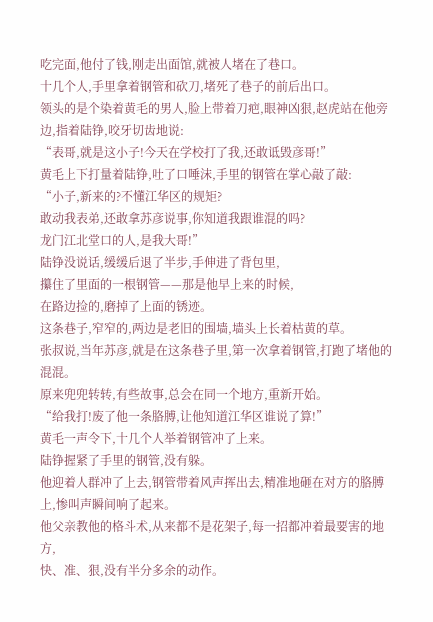吃完面,他付了钱,刚走出面馆,就被人堵在了巷口。
十几个人,手里拿着钢管和砍刀,堵死了巷子的前后出口。
领头的是个染着黄毛的男人,脸上带着刀疤,眼神凶狠,赵虎站在他旁边,指着陆铮,咬牙切齿地说:
“表哥,就是这小子!今天在学校打了我,还敢诋毁彦哥!”
黄毛上下打量着陆铮,吐了口唾沫,手里的钢管在掌心敲了敲:
“小子,新来的?不懂江华区的规矩?
敢动我表弟,还敢拿苏彦说事,你知道我跟谁混的吗?
龙门江北堂口的人,是我大哥!”
陆铮没说话,缓缓后退了半步,手伸进了背包里,
攥住了里面的一根钢管——那是他早上来的时候,
在路边捡的,磨掉了上面的锈迹。
这条巷子,窄窄的,两边是老旧的围墙,墙头上长着枯黄的草。
张叔说,当年苏彦,就是在这条巷子里,第一次拿着钢管,打跑了堵他的混混。
原来兜兜转转,有些故事,总会在同一个地方,重新开始。
“给我打!废了他一条胳膊,让他知道江华区谁说了算!”
黄毛一声令下,十几个人举着钢管冲了上来。
陆铮握紧了手里的钢管,没有躲。
他迎着人群冲了上去,钢管带着风声挥出去,精准地砸在对方的胳膊上,惨叫声瞬间响了起来。
他父亲教他的格斗术,从来都不是花架子,每一招都冲着最要害的地方,
快、准、狠,没有半分多余的动作。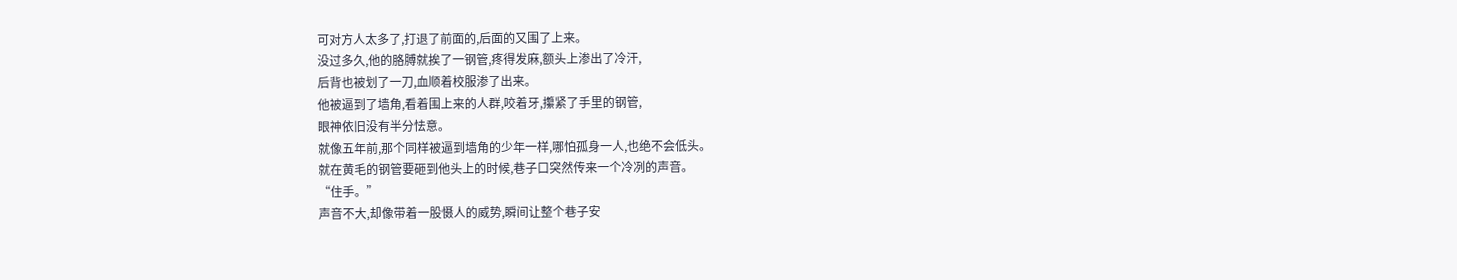可对方人太多了,打退了前面的,后面的又围了上来。
没过多久,他的胳膊就挨了一钢管,疼得发麻,额头上渗出了冷汗,
后背也被划了一刀,血顺着校服渗了出来。
他被逼到了墙角,看着围上来的人群,咬着牙,攥紧了手里的钢管,
眼神依旧没有半分怯意。
就像五年前,那个同样被逼到墙角的少年一样,哪怕孤身一人,也绝不会低头。
就在黄毛的钢管要砸到他头上的时候,巷子口突然传来一个冷冽的声音。
“住手。”
声音不大,却像带着一股慑人的威势,瞬间让整个巷子安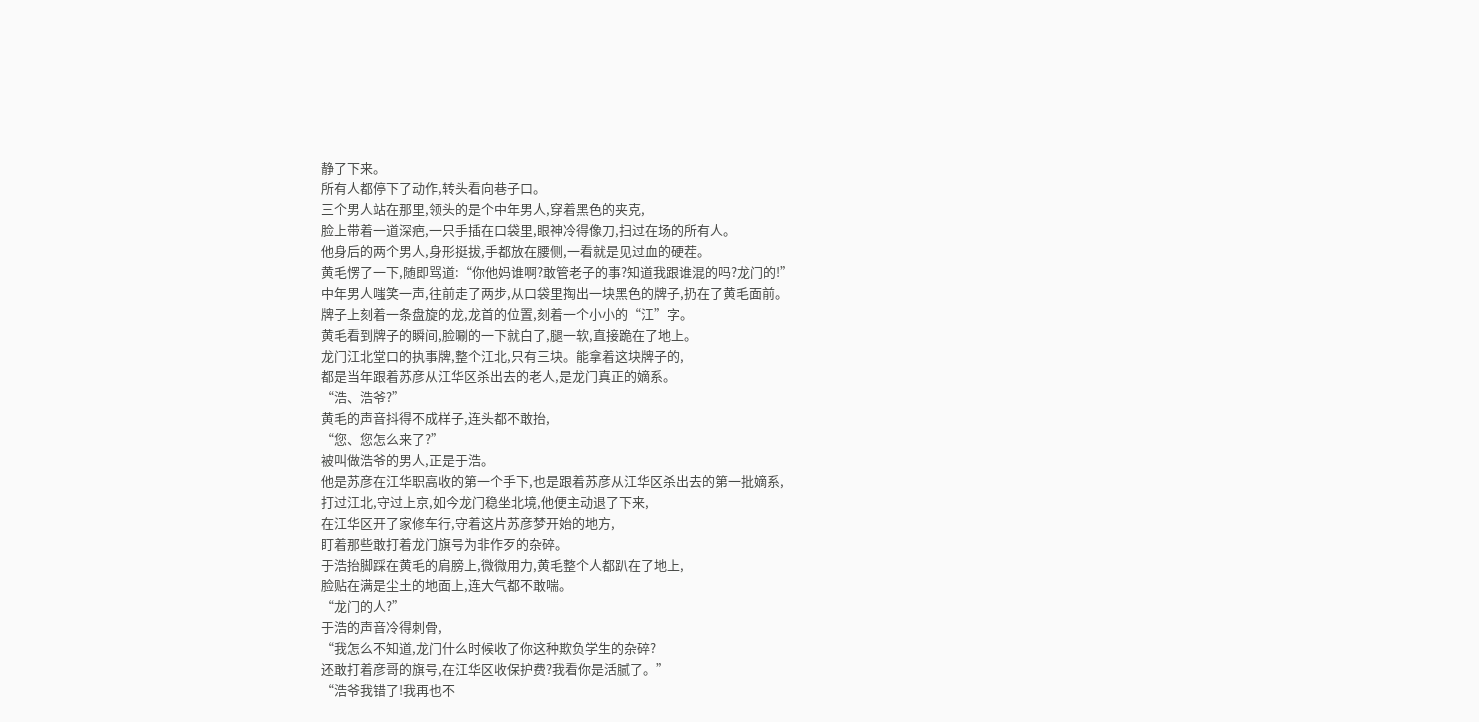静了下来。
所有人都停下了动作,转头看向巷子口。
三个男人站在那里,领头的是个中年男人,穿着黑色的夹克,
脸上带着一道深疤,一只手插在口袋里,眼神冷得像刀,扫过在场的所有人。
他身后的两个男人,身形挺拔,手都放在腰侧,一看就是见过血的硬茬。
黄毛愣了一下,随即骂道:“你他妈谁啊?敢管老子的事?知道我跟谁混的吗?龙门的!”
中年男人嗤笑一声,往前走了两步,从口袋里掏出一块黑色的牌子,扔在了黄毛面前。
牌子上刻着一条盘旋的龙,龙首的位置,刻着一个小小的“江”字。
黄毛看到牌子的瞬间,脸唰的一下就白了,腿一软,直接跪在了地上。
龙门江北堂口的执事牌,整个江北,只有三块。能拿着这块牌子的,
都是当年跟着苏彦从江华区杀出去的老人,是龙门真正的嫡系。
“浩、浩爷?”
黄毛的声音抖得不成样子,连头都不敢抬,
“您、您怎么来了?”
被叫做浩爷的男人,正是于浩。
他是苏彦在江华职高收的第一个手下,也是跟着苏彦从江华区杀出去的第一批嫡系,
打过江北,守过上京,如今龙门稳坐北境,他便主动退了下来,
在江华区开了家修车行,守着这片苏彦梦开始的地方,
盯着那些敢打着龙门旗号为非作歹的杂碎。
于浩抬脚踩在黄毛的肩膀上,微微用力,黄毛整个人都趴在了地上,
脸贴在满是尘土的地面上,连大气都不敢喘。
“龙门的人?”
于浩的声音冷得刺骨,
“我怎么不知道,龙门什么时候收了你这种欺负学生的杂碎?
还敢打着彦哥的旗号,在江华区收保护费?我看你是活腻了。”
“浩爷我错了!我再也不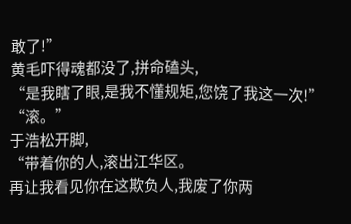敢了!”
黄毛吓得魂都没了,拼命磕头,
“是我瞎了眼,是我不懂规矩,您饶了我这一次!”
“滚。”
于浩松开脚,
“带着你的人,滚出江华区。
再让我看见你在这欺负人,我废了你两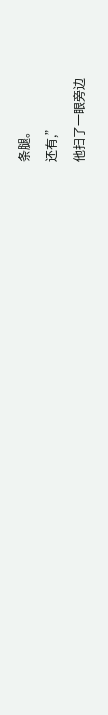条腿。
还有,”
他扫了一眼旁边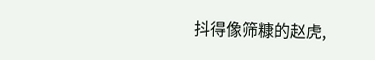抖得像筛糠的赵虎,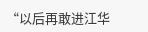“以后再敢进江华